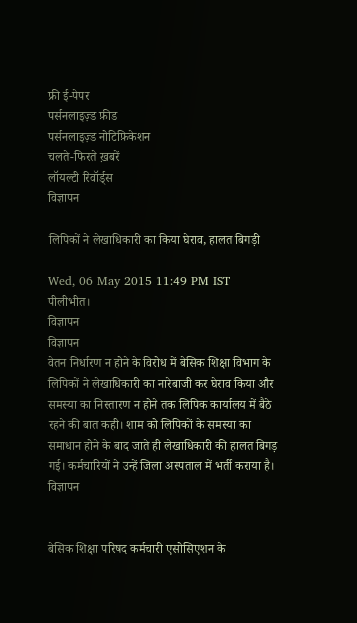फ्री ई-पेपर
पर्सनलाइज़्ड फ़ीड
पर्सनलाइज़्ड नोटिफ़िकेशन
चलते-फिरते ख़बरें
लॉयल्टी रिवॉर्ड्स
विज्ञापन

लिपिकों ने लेखाधिकारी का किया घेराव, हालत बिगड़ी

Wed, 06 May 2015 11:49 PM IST
पीलीभीत।
विज्ञापन
विज्ञापन
वेतन निर्धारण न होने के विरोध में बेसिक शिक्षा विभाग के लिपिकों ने लेखाधिकारी का नारेबाजी कर घेराव किया और समस्या का निस्तारण न होने तक लिपिक कार्यालय में बैठे रहने की बात कही। शाम को लिपिकों के समस्या का समाधान होने के बाद जाते ही लेखाधिकारी की हालत बिगड़ गई। कर्मचारियों ने उन्हें जिला अस्पताल में भर्ती कराया है।
विज्ञापन


बेसिक शिक्षा परिषद कर्मचारी एसोसिएशन के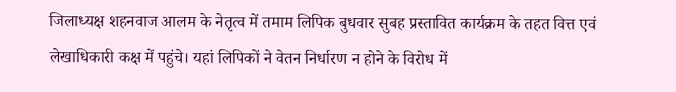जिलाध्यक्ष शहनवाज आलम के नेतृत्व में तमाम लिपिक बुधवार सुबह प्रस्तावित कार्यक्रम के तहत वित्त एवं लेखाधिकारी कक्ष में पहुंचे। यहां लिपिकों ने वेतन निर्धारण न होने के विरोध में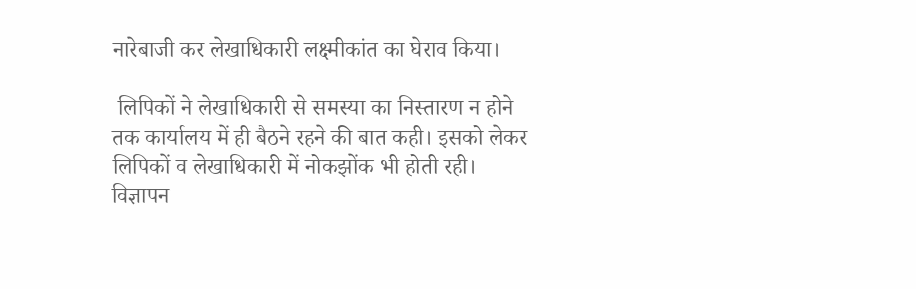नारेबाजी कर लेखाधिकारी लक्ष्मीकांत का घेराव किया।

 लिपिकों ने लेखाधिकारी से समस्या का निस्तारण न होने तक कार्यालय में ही बैठने रहने की बात कही। इसको लेकर लिपिकों व लेखाधिकारी में नोकझोंक भी होती रही।
विज्ञापन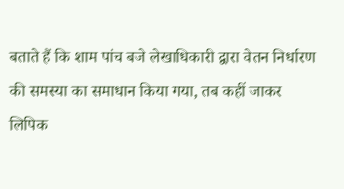बताते हैं कि शाम पांच बजे लेखाधिकारी द्वारा वेतन निर्धारण की समस्या का समाधान किया गया, तब कहीं जाकर लिपिक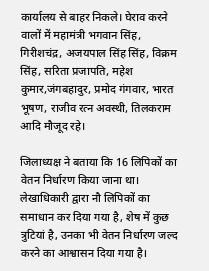कार्यालय से बाहर निकले। घेराव करने वालों में महामंत्री भगवान सिंह, गिरीशचंद्र, अजयपाल सिंह सिंह, विक्रम सिंह, सरिता प्रजापति, महेश कुमार,जंगबहादुर, प्रमोद गंगवार, भारत भूषण, राजीव रत्न अवस्थी, तिलकराम आदि मौजूद रहे।

जिलाध्यक्ष ने बताया कि 16 लिपिकों का वेतन निर्धारण किया जाना था। लेखाधिकारी द्वारा नौ लिपिकों का समाधान कर दिया गया है, शेष में कुछ त्रुटियां है, उनका भी वेतन निर्धारण जल्द करने का आश्वासन दिया गया है।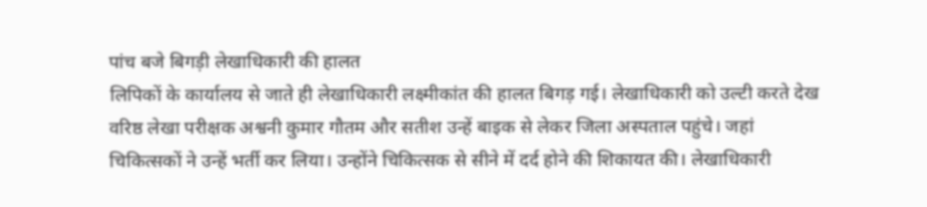पांच बजे बिगड़ी लेखाधिकारी की हालत
लिपिकों के कार्यालय से जाते ही लेखाधिकारी लक्ष्मीकांत की हालत बिगड़ गई। लेखाधिकारी को उल्टी करते देख वरिष्ठ लेखा परीक्षक अश्वनी कुमार गौतम और सतीश उन्हें बाइक से लेकर जिला अस्पताल पहुंचे। जहां चिकित्सकों ने उन्हें भर्ती कर लिया। उन्होंने चिकित्सक से सीने में दर्द होने की शिकायत की। लेखाधिकारी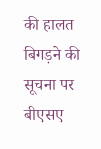की हालत बिगड़ने की सूचना पर बीएसए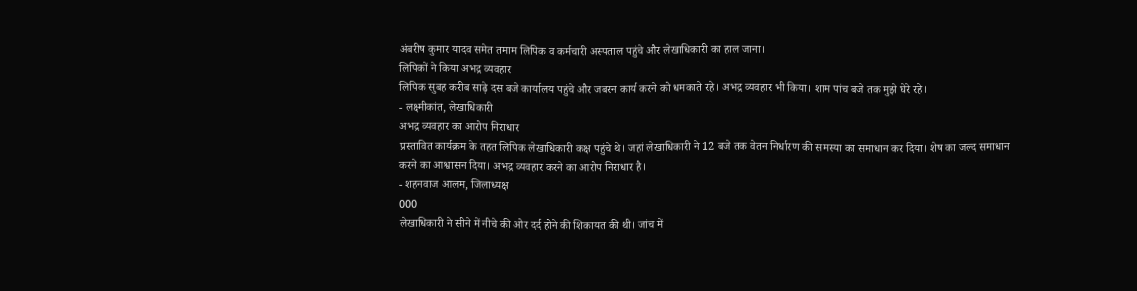अंबरीष कुमार यादव समेत तमाम लिपिक व कर्मचारी अस्पताल पहुंचे और लेखाधिकारी का हाल जाना।
लिपिकों ने किया अभद्र व्यवहार
लिपिक सुबह करीब साढ़े दस बजे कार्यालय पहुंचे और जबरन कार्य करने को धमकाते रहे। अभद्र व्यवहार भी किया। शाम पांच बजे तक मुझे घेरे रहे।
- लक्ष्मीकांत, लेखाधिकारी
अभद्र व्यवहार का आरोप निराधार
प्रस्तावित कार्यक्रम के तहत लिपिक लेखाधिकारी कक्ष पहुंचे थे। जहां लेखाधिकारी ने 12 बजे तक वेतन निर्धारण की समस्या का समाधान कर दिया। शेष का जल्द समाधान करने का आश्वासन दिया। अभद्र व्यवहार करने का आरोप निराधार है।
- शहनवाज आलम, जिलाध्यक्ष
000
लेखाधिकारी ने सीने में नीचे की ओर दर्द होने की शिकायत की थी। जांच में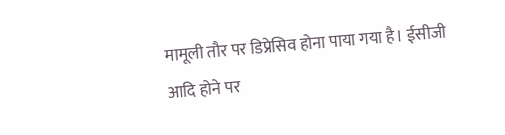मामूली तौर पर डिप्रेसिव होना पाया गया है। ईसीजी आदि होने पर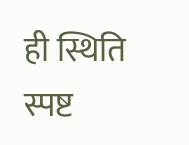ही स्थिति स्पष्ट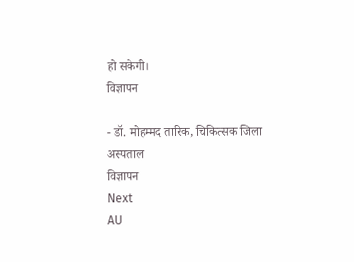हो सकेगी।
विज्ञापन

- डॉ. मोहम्मद तारिक, चिकित्सक जिला अस्पताल
विज्ञापन
Next
AU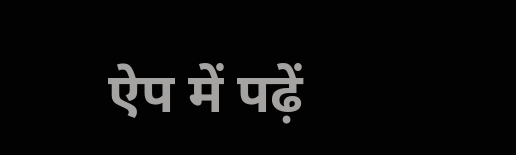ऐप में पढ़ें